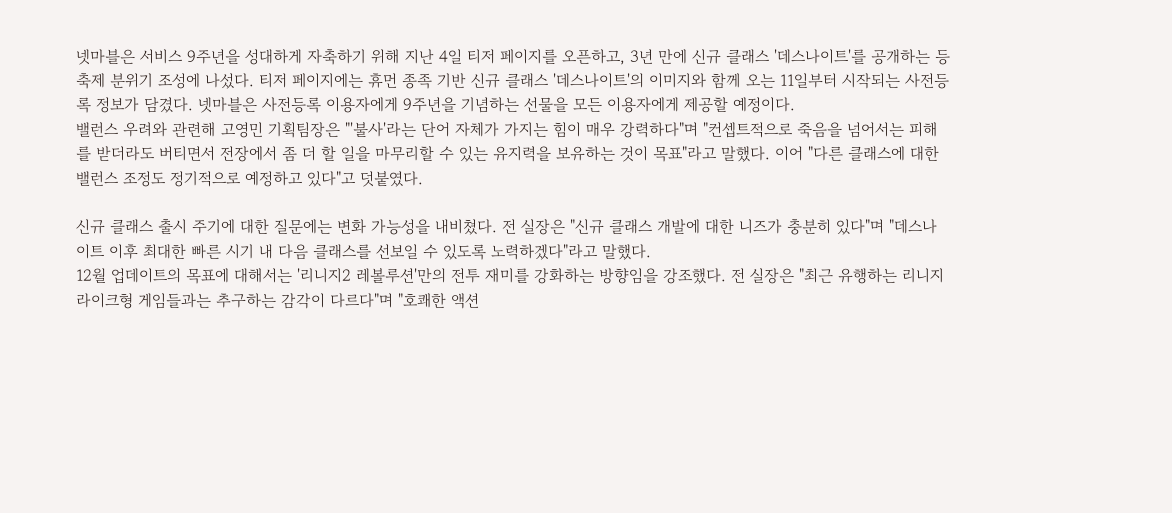넷마블은 서비스 9주년을 성대하게 자축하기 위해 지난 4일 티저 페이지를 오픈하고, 3년 만에 신규 클래스 '데스나이트'를 공개하는 등 축제 분위기 조성에 나섰다. 티저 페이지에는 휴먼 종족 기반 신규 클래스 '데스나이트'의 이미지와 함께 오는 11일부터 시작되는 사전등록 정보가 담겼다. 넷마블은 사전등록 이용자에게 9주년을 기념하는 선물을 모든 이용자에게 제공할 예정이다.
밸런스 우려와 관련해 고영민 기획팀장은 "'불사'라는 단어 자체가 가지는 힘이 매우 강력하다"며 "컨셉트적으로 죽음을 넘어서는 피해를 받더라도 버티면서 전장에서 좀 더 할 일을 마무리할 수 있는 유지력을 보유하는 것이 목표"라고 말했다. 이어 "다른 클래스에 대한 밸런스 조정도 정기적으로 예정하고 있다"고 덧붙였다.

신규 클래스 출시 주기에 대한 질문에는 변화 가능성을 내비쳤다. 전 실장은 "신규 클래스 개발에 대한 니즈가 충분히 있다"며 "데스나이트 이후 최대한 빠른 시기 내 다음 클래스를 선보일 수 있도록 노력하겠다"라고 말했다.
12월 업데이트의 목표에 대해서는 '리니지2 레볼루션'만의 전투 재미를 강화하는 방향임을 강조했다. 전 실장은 "최근 유행하는 리니지라이크형 게임들과는 추구하는 감각이 다르다"며 "호쾌한 액션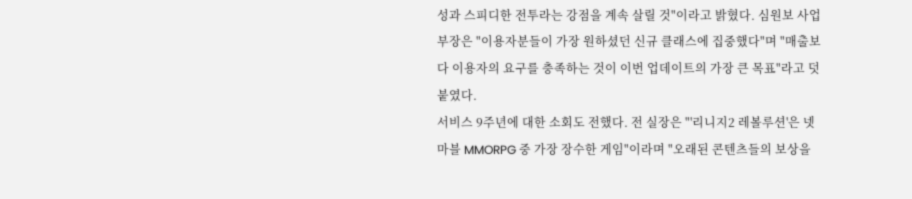성과 스피디한 전투라는 강점을 계속 살릴 것"이라고 밝혔다. 심원보 사업부장은 "이용자분들이 가장 원하셨던 신규 클래스에 집중했다"며 "매출보다 이용자의 요구를 충족하는 것이 이번 업데이트의 가장 큰 목표"라고 덧붙였다.
서비스 9주년에 대한 소회도 전했다. 전 실장은 "'리니지2 레볼루션'은 넷마블 MMORPG 중 가장 장수한 게임"이라며 "오래된 콘텐츠들의 보상을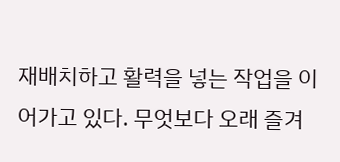재배치하고 활력을 넣는 작업을 이어가고 있다. 무엇보다 오래 즐겨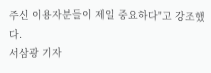주신 이용자분들이 제일 중요하다"고 강조했다.
서삼광 기자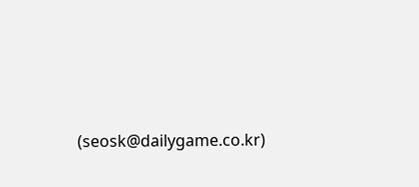(seosk@dailygame.co.kr)